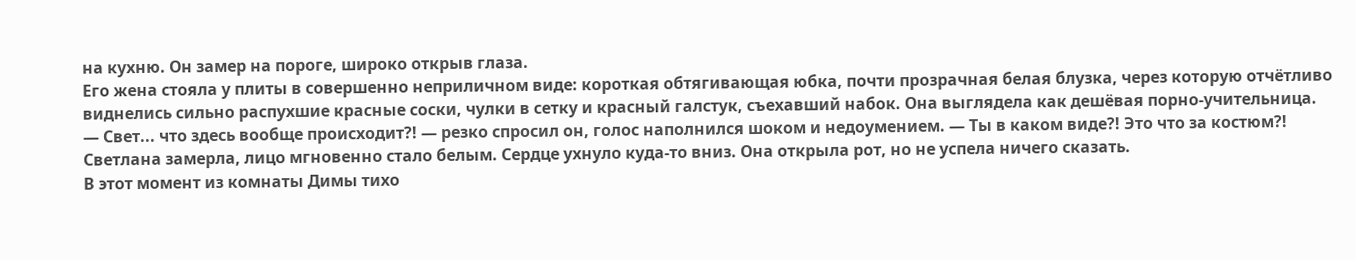на кухню. Он замер на пороге, широко открыв глаза.
Его жена стояла у плиты в совершенно неприличном виде: короткая обтягивающая юбка, почти прозрачная белая блузка, через которую отчётливо виднелись сильно распухшие красные соски, чулки в сетку и красный галстук, съехавший набок. Она выглядела как дешёвая порно-учительница.
— Свет... что здесь вообще происходит?! — резко спросил он, голос наполнился шоком и недоумением. — Ты в каком виде?! Это что за костюм?!
Светлана замерла, лицо мгновенно стало белым. Сердце ухнуло куда-то вниз. Она открыла рот, но не успела ничего сказать.
В этот момент из комнаты Димы тихо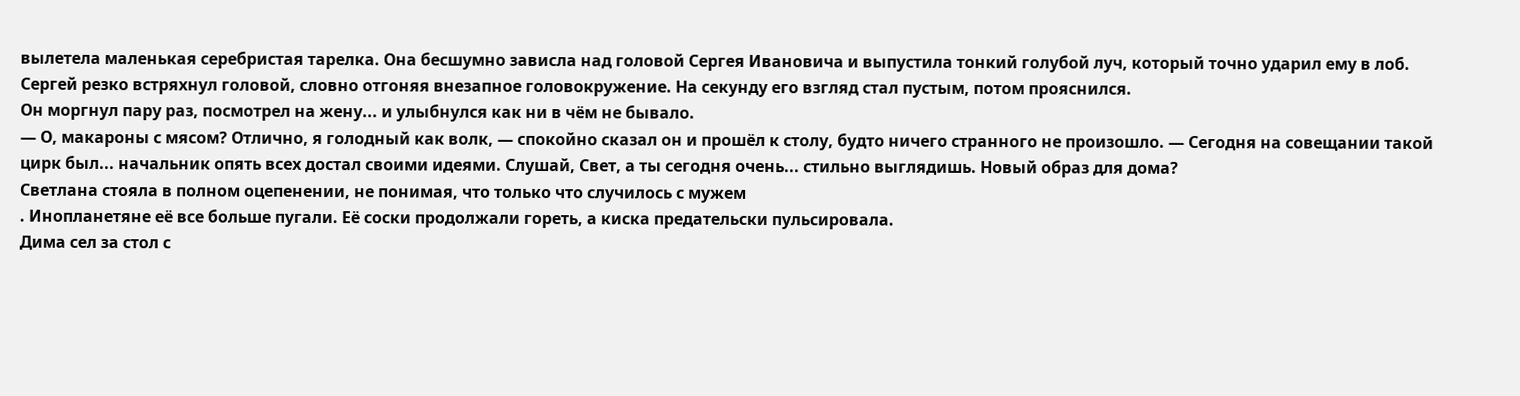вылетела маленькая серебристая тарелка. Она бесшумно зависла над головой Сергея Ивановича и выпустила тонкий голубой луч, который точно ударил ему в лоб.
Сергей резко встряхнул головой, словно отгоняя внезапное головокружение. На секунду его взгляд стал пустым, потом прояснился.
Он моргнул пару раз, посмотрел на жену... и улыбнулся как ни в чём не бывало.
— О, макароны с мясом? Отлично, я голодный как волк, — спокойно сказал он и прошёл к столу, будто ничего странного не произошло. — Сегодня на совещании такой цирк был... начальник опять всех достал своими идеями. Слушай, Свет, а ты сегодня очень... стильно выглядишь. Новый образ для дома?
Светлана стояла в полном оцепенении, не понимая, что только что случилось с мужем
. Инопланетяне её все больше пугали. Её соски продолжали гореть, а киска предательски пульсировала.
Дима сел за стол с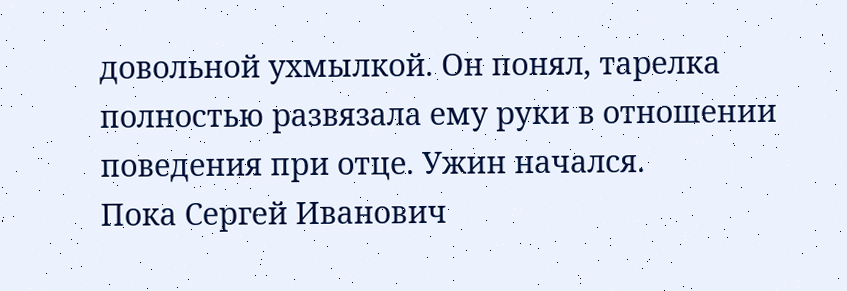довольной ухмылкой. Он понял, тарелка полностью развязала ему руки в отношении поведения при отце. Ужин начался.
Пока Сергей Иванович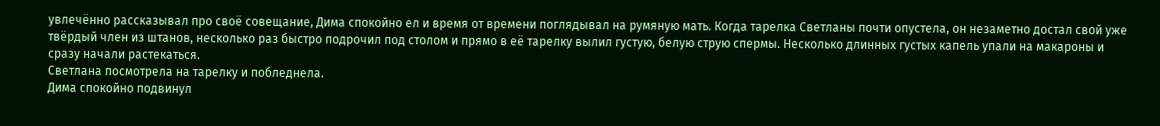увлечённо рассказывал про своё совещание, Дима спокойно ел и время от времени поглядывал на румяную мать. Когда тарелка Светланы почти опустела, он незаметно достал свой уже твёрдый член из штанов, несколько раз быстро подрочил под столом и прямо в её тарелку вылил густую, белую струю спермы. Несколько длинных густых капель упали на макароны и сразу начали растекаться.
Светлана посмотрела на тарелку и побледнела.
Дима спокойно подвинул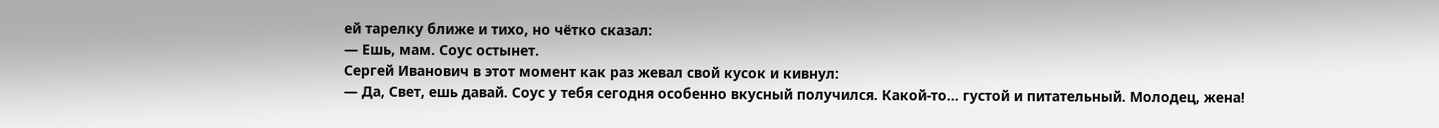ей тарелку ближе и тихо, но чётко сказал:
— Ешь, мам. Соус остынет.
Сергей Иванович в этот момент как раз жевал свой кусок и кивнул:
— Да, Свет, ешь давай. Соус у тебя сегодня особенно вкусный получился. Какой-то... густой и питательный. Молодец, жена!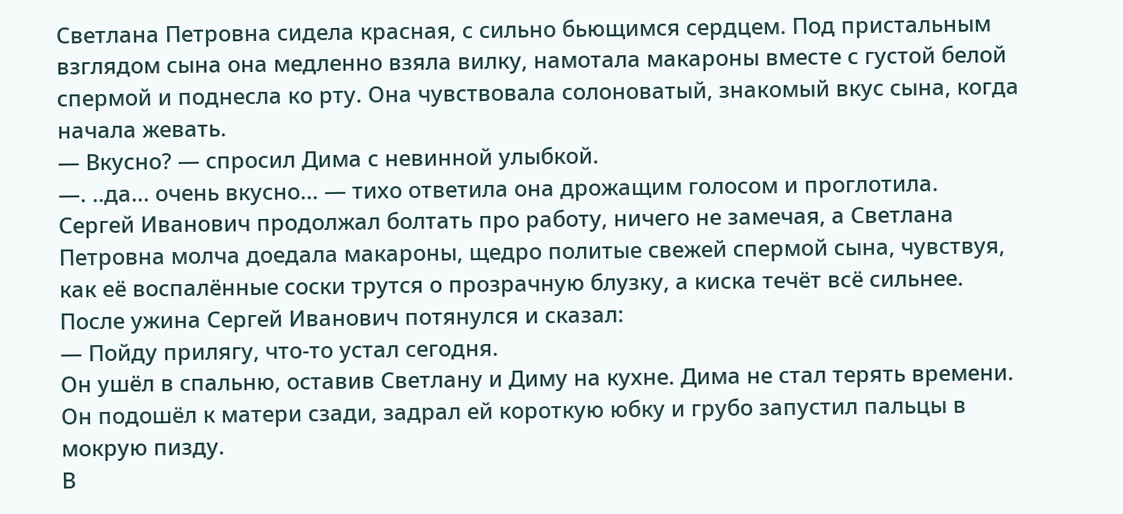Светлана Петровна сидела красная, с сильно бьющимся сердцем. Под пристальным взглядом сына она медленно взяла вилку, намотала макароны вместе с густой белой спермой и поднесла ко рту. Она чувствовала солоноватый, знакомый вкус сына, когда начала жевать.
— Вкусно? — спросил Дима с невинной улыбкой.
—. ..да... очень вкусно... — тихо ответила она дрожащим голосом и проглотила.
Сергей Иванович продолжал болтать про работу, ничего не замечая, а Светлана Петровна молча доедала макароны, щедро политые свежей спермой сына, чувствуя, как её воспалённые соски трутся о прозрачную блузку, а киска течёт всё сильнее.
После ужина Сергей Иванович потянулся и сказал:
— Пойду прилягу, что-то устал сегодня.
Он ушёл в спальню, оставив Светлану и Диму на кухне. Дима не стал терять времени. Он подошёл к матери сзади, задрал ей короткую юбку и грубо запустил пальцы в мокрую пизду.
В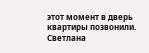этот момент в дверь квартиры позвонили.
Светлана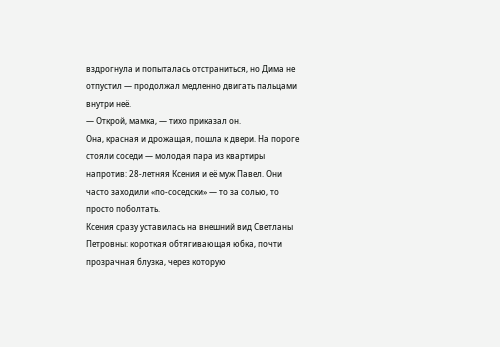вздрогнула и попыталась отстраниться, но Дима не отпустил — продолжал медленно двигать пальцами внутри неё.
— Открой, мамка, — тихо приказал он.
Она, красная и дрожащая, пошла к двери. На пороге стояли соседи — молодая пара из квартиры напротив: 28-летняя Ксения и её муж Павел. Они часто заходили «по-соседски» — то за солью, то просто поболтать.
Ксения сразу уставилась на внешний вид Светланы Петровны: короткая обтягивающая юбка, почти прозрачная блузка, через которую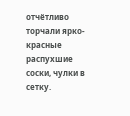отчётливо торчали ярко-красные распухшие соски, чулки в сетку.